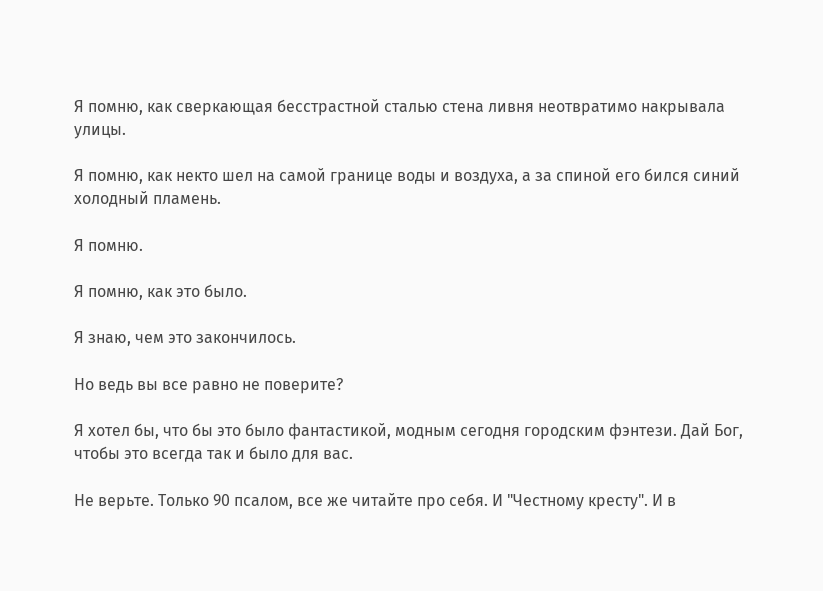Я помню, как сверкающая бесстрастной сталью стена ливня неотвратимо накрывала улицы.

Я помню, как некто шел на самой границе воды и воздуха, а за спиной его бился синий холодный пламень.

Я помню.

Я помню, как это было.

Я знаю, чем это закончилось.

Но ведь вы все равно не поверите?

Я хотел бы, что бы это было фантастикой, модным сегодня городским фэнтези. Дай Бог, чтобы это всегда так и было для вас.

Не верьте. Только 90 псалом, все же читайте про себя. И "Честному кресту". И в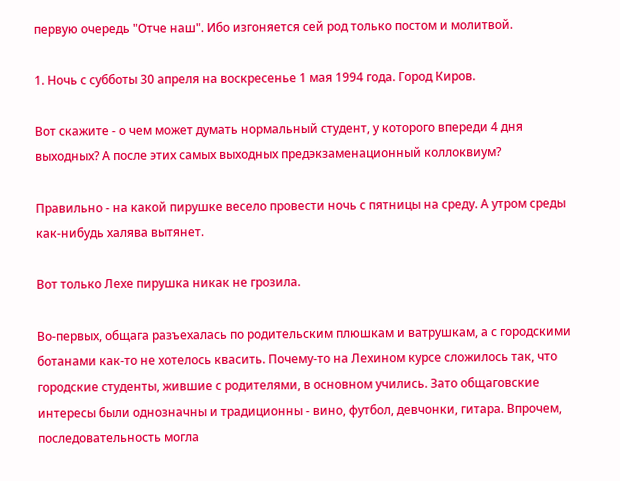первую очередь "Отче наш". Ибо изгоняется сей род только постом и молитвой.

1. Ночь с субботы 30 апреля на воскресенье 1 мая 1994 года. Город Киров.

Вот скажите - о чем может думать нормальный студент, у которого впереди 4 дня выходных? А после этих самых выходных предэкзаменационный коллоквиум?

Правильно - на какой пирушке весело провести ночь с пятницы на среду. А утром среды как-нибудь халява вытянет.

Вот только Лехе пирушка никак не грозила.

Во-первых, общага разъехалась по родительским плюшкам и ватрушкам, а с городскими ботанами как-то не хотелось квасить. Почему-то на Лехином курсе сложилось так, что городские студенты, жившие с родителями, в основном учились. Зато общаговские интересы были однозначны и традиционны - вино, футбол, девчонки, гитара. Впрочем, последовательность могла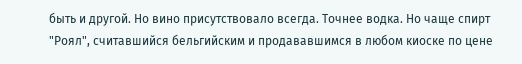быть и другой. Но вино присутствовало всегда. Точнее водка. Но чаще спирт "Роял", считавшийся бельгийским и продававшимся в любом киоске по цене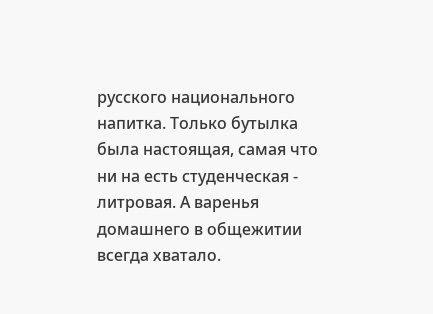русского национального напитка. Только бутылка была настоящая, самая что ни на есть студенческая - литровая. А варенья домашнего в общежитии всегда хватало.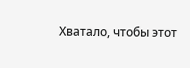Хватало, чтобы этот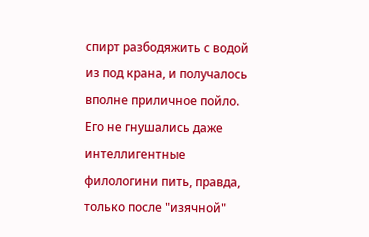спирт разбодяжить с водой из под крана, и получалось вполне приличное пойло. Его не гнушались даже интеллигентные филологини пить, правда, только после "изячной"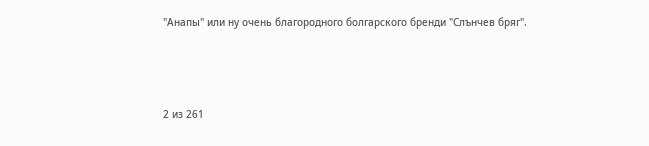"Анапы" или ну очень благородного болгарского бренди "Слънчев бряг".



2 из 261